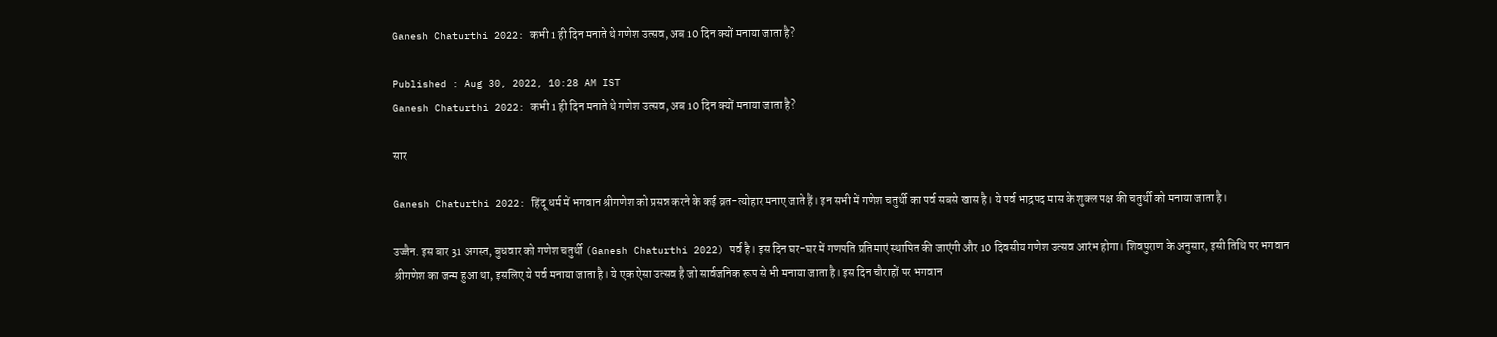Ganesh Chaturthi 2022: कभी 1 ही दिन मनाते थे गणेश उत्सव, अब 10 दिन क्यों मनाया जाता है?

Published : Aug 30, 2022, 10:28 AM IST
Ganesh Chaturthi 2022: कभी 1 ही दिन मनाते थे गणेश उत्सव, अब 10 दिन क्यों मनाया जाता है?

सार

Ganesh Chaturthi 2022: हिंदू धर्म में भगवान श्रीगणेश को प्रसन्न करने के कई व्रत-त्योहार मनाए जाते हैं। इन सभी में गणेश चतुर्थी का पर्व सबसे खास है। ये पर्व भाद्रपद मास के शुक्ल पक्ष की चतुर्थी को मनाया जाता है।

उज्जैन. इस बार 31 अगस्त, बुधवार को गणेश चतुर्थी (Ganesh Chaturthi 2022) पर्व है। इस दिन घर-घर में गणपति प्रतिमाएं स्थापित की जाएंगी और 10 दिवसीय गणेश उत्सव आरंभ होगा। शिवपुराण के अनुसार, इसी तिथि पर भगवान श्रीगणेश का जन्म हुआ था, इसलिए ये पर्व मनाया जाता है। ये एक ऐसा उत्सव है जो सार्वजनिक रूप से भी मनाया जाता है। इस दिन चौराहों पर भगवान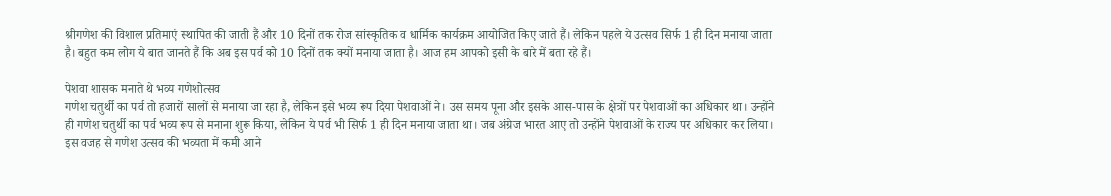श्रीगणेश की विशाल प्रतिमाएं स्थापित की जाती हैं और 10 दिनों तक रोज सांस्कृतिक व धार्मिक कार्यक्रम आयोजित किए जाते हैं। लेकिन पहले ये उत्सव सिर्फ 1 ही दिन मनाया जाता है। बहुत कम लोग ये बात जानते हैं कि अब इस पर्व को 10 दिनों तक क्यों मनाया जाता है। आज हम आपको इसी के बारे में बता रहे हैं।

पेशवा शासक मनाते थे भव्य गणेशोत्सव
गणेश चतुर्थी का पर्व तो हजारों सालों से मनाया जा रहा है, लेकिन इसे भव्य रूप दिया पेशवाओं ने। उस समय पूना और इसके आस-पास के क्षेत्रों पर पेशवाओं का अधिकार था। उन्होंने ही गणेश चतुर्थी का पर्व भव्य रूप से मनाना शुरू किया, लेकिन ये पर्व भी सिर्फ 1 ही दिन मनाया जाता था। जब अंग्रेज भारत आए तो उन्होंने पेशवाओं के राज्य पर अधिकार कर लिया। इस वजह से गणेश उत्सव की भव्यता में कमी आने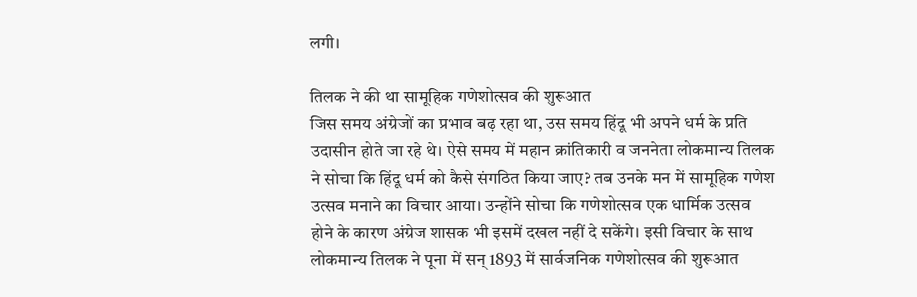लगी।

तिलक ने की था सामूहिक गणेशोत्सव की शुरूआत
जिस समय अंग्रेजों का प्रभाव बढ़ रहा था, उस समय हिंदू भी अपने धर्म के प्रति उदासीन होते जा रहे थे। ऐसे समय में महान क्रांतिकारी व जननेता लोकमान्य तिलक ने सोचा कि हिंदू धर्म को कैसे संगठित किया जाए? तब उनके मन में सामूहिक गणेश उत्सव मनाने का विचार आया। उन्होंने सोचा कि गणेशोत्सव एक धार्मिक उत्सव होने के कारण अंग्रेज शासक भी इसमें दखल नहीं दे सकेंगे। इसी विचार के साथ लोकमान्य तिलक ने पूना में सन् 1893 में सार्वजनिक गणेशोत्सव की शुरूआत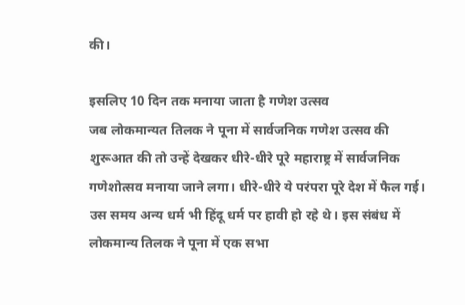की।

इसलिए 10 दिन तक मनाया जाता है गणेश उत्सव
जब लोकमान्यत तिलक ने पूना में सार्वजनिक गणेश उत्सव की शुरूआत की तो उन्हें देखकर धीरे-धीरे पूरे महाराष्ट्र में सार्वजनिक गणेशोत्सव मनाया जाने लगा। धीरे-धीरे ये परंपरा पूरे देश में फैल गई। उस समय अन्य धर्म भी हिंदू धर्म पर हावी हो रहे थे। इस संबंध में लोकमान्य तिलक ने पूना में एक सभा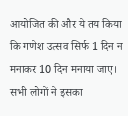आयोजित की और ये तय किया कि गणेश उत्सव सिर्फ 1 दिन न मनाकर 10 दिन मनाया जाए। सभी लोगों ने इसका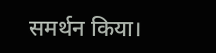समर्थन किया।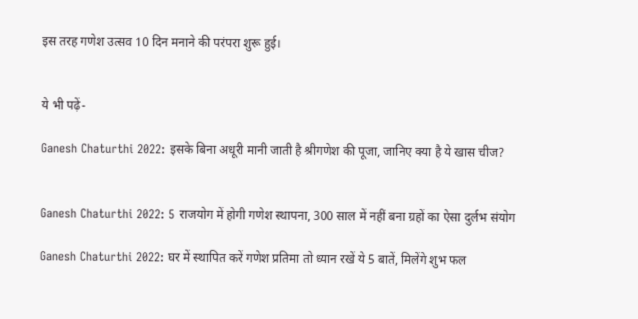इस तरह गणेश उत्सव 10 दिन मनाने की परंपरा शुरू हुई।


ये भी पढ़ें-

Ganesh Chaturthi 2022: इसके बिना अधूरी मानी जाती है श्रीगणेश की पूजा, जानिए क्या है ये खास चीज?


Ganesh Chaturthi 2022: 5 राजयोग में होगी गणेश स्थापना, 300 साल में नहीं बना ग्रहों का ऐसा दुर्लभ संयोग

Ganesh Chaturthi 2022: घर में स्थापित करें गणेश प्रतिमा तो ध्यान रखें ये 5 बातें, मिलेंगे शुभ फल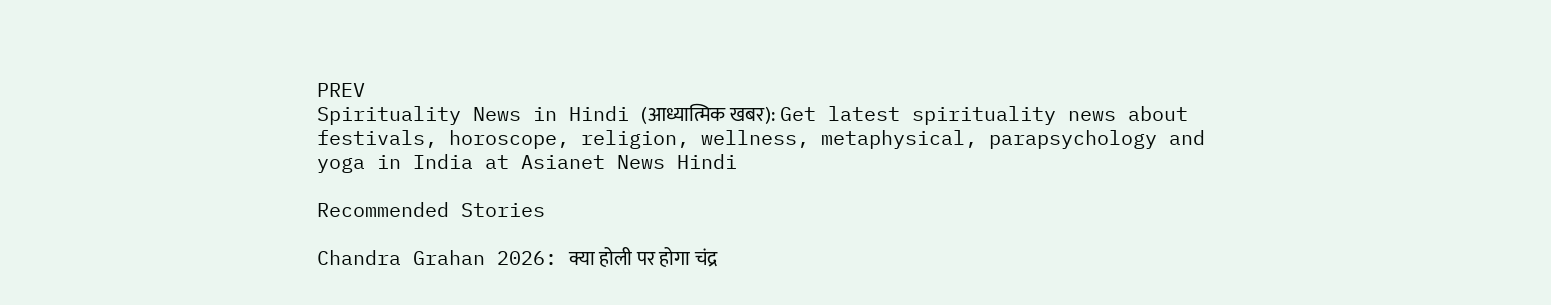PREV
Spirituality News in Hindi (आध्यात्मिक खबर): Get latest spirituality news about festivals, horoscope, religion, wellness, metaphysical, parapsychology and yoga in India at Asianet News Hindi

Recommended Stories

Chandra Grahan 2026: क्या होली पर होगा चंद्र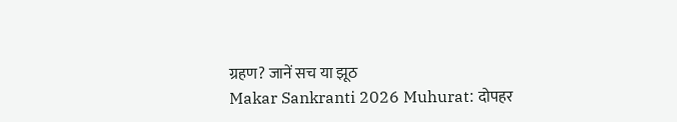ग्रहण? जानें सच या झूठ
Makar Sankranti 2026 Muhurat: दोपहर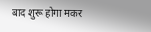बाद शुरू होगा मकर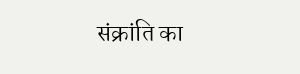संक्रांति का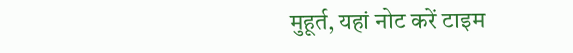मुहूर्त, यहां नोट करें टाइम